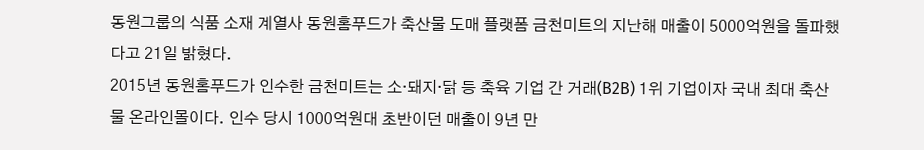동원그룹의 식품 소재 계열사 동원홈푸드가 축산물 도매 플랫폼 금천미트의 지난해 매출이 5000억원을 돌파했다고 21일 밝혔다.
2015년 동원홈푸드가 인수한 금천미트는 소·돼지·닭 등 축육 기업 간 거래(B2B) 1위 기업이자 국내 최대 축산물 온라인몰이다. 인수 당시 1000억원대 초반이던 매출이 9년 만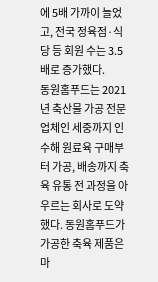에 5배 가까이 늘었고, 전국 정육점·식당 등 회원 수는 3.5배로 증가했다.
동원홈푸드는 2021년 축산물 가공 전문업체인 세중까지 인수해 원료육 구매부터 가공, 배송까지 축육 유통 전 과정을 아우르는 회사로 도약했다. 동원홈푸드가 가공한 축육 제품은 마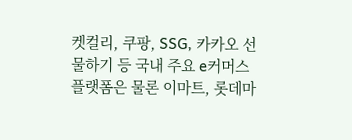켓컬리, 쿠팡, SSG, 카카오 선물하기 등 국내 주요 e커머스 플랫폼은 물론 이마트, 롯데마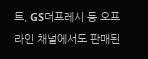트, GS더프레시 등 오프라인 채널에서도 판매된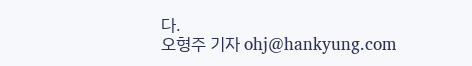다.
오형주 기자 ohj@hankyung.com